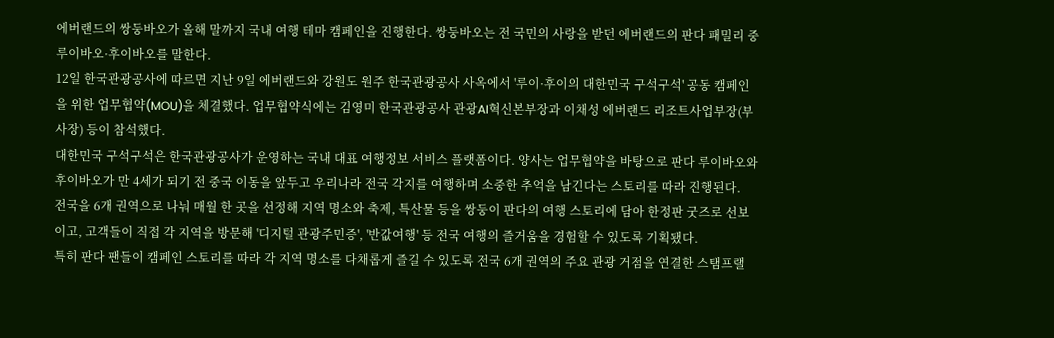에버랜드의 쌍둥바오가 올해 말까지 국내 여행 테마 캠페인을 진행한다. 쌍둥바오는 전 국민의 사랑을 받던 에버랜드의 판다 패밀리 중 루이바오·후이바오를 말한다.
12일 한국관광공사에 따르면 지난 9일 에버랜드와 강원도 원주 한국관광공사 사옥에서 '루이·후이의 대한민국 구석구석' 공동 캠페인을 위한 업무협약(MOU)을 체결했다. 업무협약식에는 김영미 한국관광공사 관광AI혁신본부장과 이채성 에버랜드 리조트사업부장(부사장) 등이 참석했다.
대한민국 구석구석은 한국관광공사가 운영하는 국내 대표 여행정보 서비스 플랫폼이다. 양사는 업무협약을 바탕으로 판다 루이바오와 후이바오가 만 4세가 되기 전 중국 이동을 앞두고 우리나라 전국 각지를 여행하며 소중한 추억을 남긴다는 스토리를 따라 진행된다.
전국을 6개 권역으로 나눠 매월 한 곳을 선정해 지역 명소와 축제, 특산물 등을 쌍둥이 판다의 여행 스토리에 담아 한정판 굿즈로 선보이고, 고객들이 직접 각 지역을 방문해 '디지털 관광주민증', '반값여행' 등 전국 여행의 즐거움을 경험할 수 있도록 기획됐다.
특히 판다 팬들이 캠페인 스토리를 따라 각 지역 명소를 다채롭게 즐길 수 있도록 전국 6개 권역의 주요 관광 거점을 연결한 스탬프랠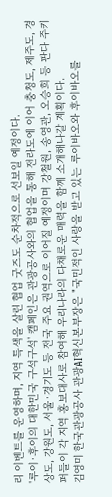리 이벤트를 운영하며, 지역 특색을 살린 협업 굿즈도 순차적으로 선보일 예정이다.
'루이·후이의 대한민국 구석구석' 캠페인은 관광공사와의 협업을 통해 전라도에 이어 충청도, 제주도, 경상도, 강원도, 서울·경기도 등 전국 주요 권역으로 이어질 예정이며 강철원, 송영관, 오승희 등 판다 주키퍼들이 각 지역 홍보대사로 참여해 우리나라의 다채로운 매력을 함께 소개해나갈 계획이다.
김영미 한국관광공사 관광AI혁신본부장은 "국민적인 사랑을 받고 있는 루이바오와 후이바오를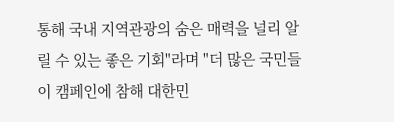통해 국내 지역관광의 숨은 매력을 널리 알릴 수 있는 좋은 기회"라며 "더 많은 국민들이 캠페인에 참해 대한민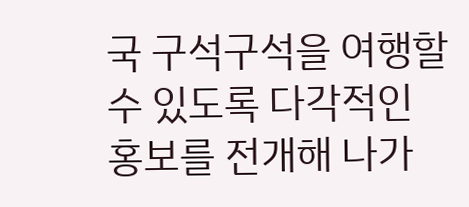국 구석구석을 여행할 수 있도록 다각적인 홍보를 전개해 나가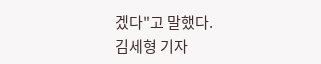겠다"고 말했다.
김세형 기자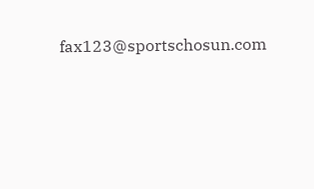fax123@sportschosun.com